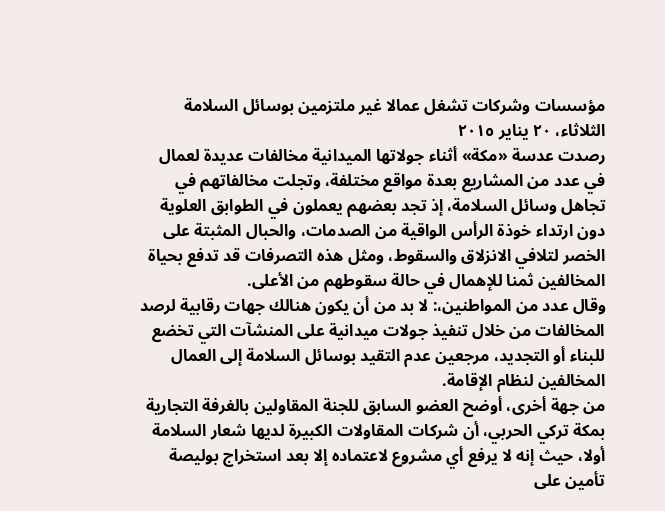مؤسسات وشركات تشغل عمالا غير ملتزمين بوسائل السلامة
الثلاثاء، ٢٠ يناير ٢٠١٥
رصدت عدسة «مكة» أثناء جولاتها الميدانية مخالفات عديدة لعمال في عدد من المشاريع بعدة مواقع مختلفة، وتجلت مخالفاتهم في تجاهل وسائل السلامة، إذ تجد بعضهم يعملون في الطوابق العلوية دون ارتداء خوذة الرأس الواقية من الصدمات، والحبال المثبتة على الخصر لتلافي الانزلاق والسقوط، ومثل هذه التصرفات قد تدفع بحياة المخالفين ثمنا للإهمال في حالة سقوطهم من الأعلى.
وقال عدد من المواطنين،: لا بد من أن يكون هنالك جهات رقابية لرصد المخالفات من خلال تنفيذ جولات ميدانية على المنشآت التي تخضع للبناء أو التجديد، مرجعين عدم التقيد بوسائل السلامة إلى العمال المخالفين لنظام الإقامة.
من جهة أخرى، أوضح العضو السابق للجنة المقاولين بالغرفة التجارية بمكة تركي الحربي، أن شركات المقاولات الكبيرة لديها شعار السلامة أولا، حيث إنه لا يرفع أي مشروع لاعتماده إلا بعد استخراج بوليصة تأمين على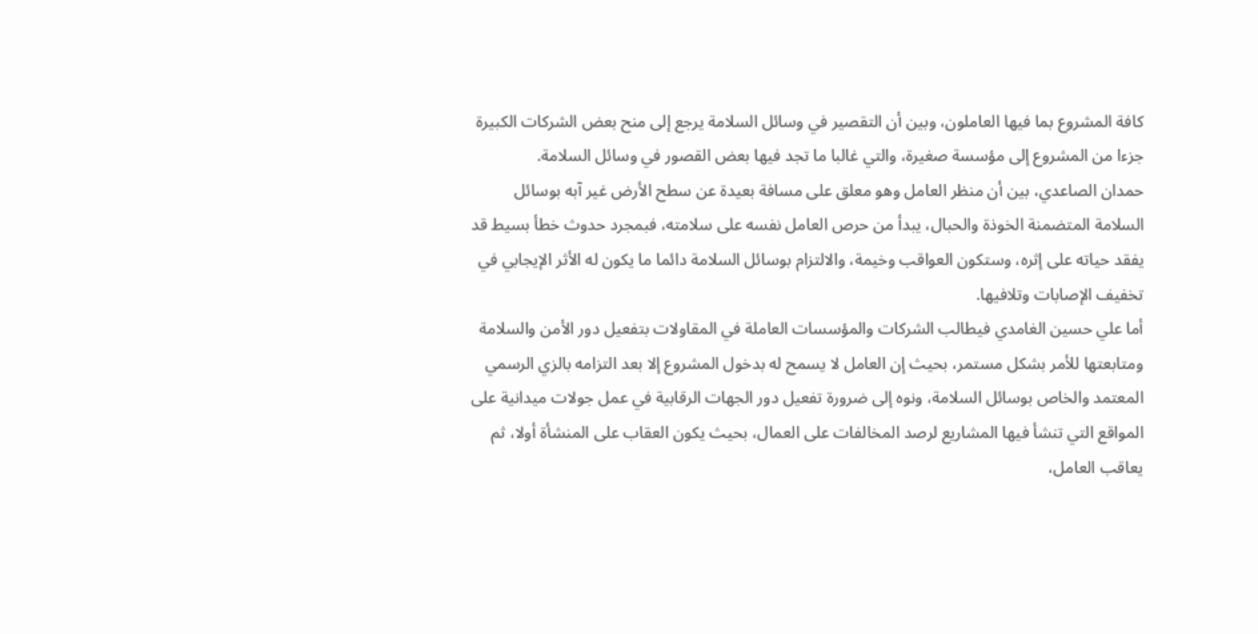كافة المشروع بما فيها العاملون، وبين أن التقصير في وسائل السلامة يرجع إلى منح بعض الشركات الكبيرة جزءا من المشروع إلى مؤسسة صغيرة، والتي غالبا ما تجد فيها بعض القصور في وسائل السلامة.
حمدان الصاعدي، بين أن منظر العامل وهو معلق على مسافة بعيدة عن سطح الأرض غير آبه بوسائل السلامة المتضمنة الخوذة والحبال، يبدأ من حرص العامل نفسه على سلامته، فبمجرد حدوث خطأ بسيط قد يفقد حياته على إثره، وستكون العواقب وخيمة، والالتزام بوسائل السلامة دائما ما يكون له الأثر الإيجابي في تخفيف الإصابات وتلافيها.
أما علي حسين الغامدي فيطالب الشركات والمؤسسات العاملة في المقاولات بتفعيل دور الأمن والسلامة ومتابعتها للأمر بشكل مستمر، بحيث إن العامل لا يسمح له بدخول المشروع إلا بعد التزامه بالزي الرسمي المعتمد والخاص بوسائل السلامة، ونوه إلى ضرورة تفعيل دور الجهات الرقابية في عمل جولات ميدانية على المواقع التي تنشأ فيها المشاريع لرصد المخالفات على العمال، بحيث يكون العقاب على المنشأة أولا، ثم يعاقب العامل،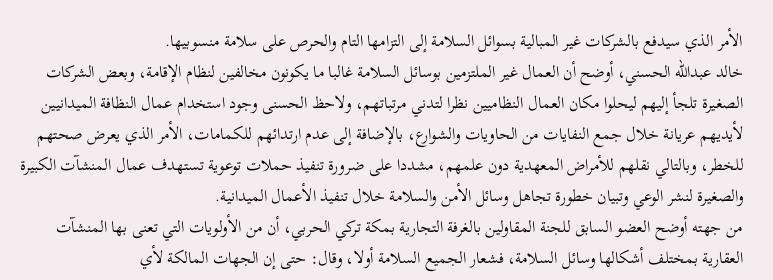الأمر الذي سيدفع بالشركات غير المبالية بسوائل السلامة إلى التزامها التام والحرص على سلامة منسوبيها.
خالد عبدالله الحسني، أوضح أن العمال غير الملتزمين بوسائل السلامة غالبا ما يكونون مخالفين لنظام الإقامة، وبعض الشركات الصغيرة تلجأ إليهم ليحلوا مكان العمال النظاميين نظرا لتدني مرتباتهم، ولاحظ الحسنى وجود استخدام عمال النظافة الميدانيين لأيديهم عريانة خلال جمع النفايات من الحاويات والشوارع، بالإضافة إلى عدم ارتدائهم للكمامات، الأمر الذي يعرض صحتهم للخطر، وبالتالي نقلهم للأمراض المعهدية دون علمهم، مشددا على ضرورة تنفيذ حملات توعوية تستهدف عمال المنشآت الكبيرة والصغيرة لنشر الوعي وتبيان خطورة تجاهل وسائل الأمن والسلامة خلال تنفيذ الأعمال الميدانية.
من جهته أوضح العضو السابق للجنة المقاولين بالغرفة التجارية بمكة تركي الحربي، أن من الأولويات التي تعنى بها المنشآت العقارية بمختلف أشكالها وسائل السلامة، فشعار الجميع السلامة أولا، وقال: حتى إن الجهات المالكة لأي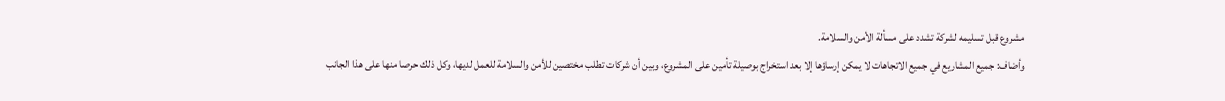مشروع قبل تسليمه لشركة تشدد على مسألة الأمن والسلامة.
وأضاف: جميع المشاريع في جميع الاتجاهات لا يمكن إرساؤها إلا بعد استخراج بوصيلة تأمين على المشروع، وبين أن شركات تطلب مختصين للأمن والسلامة للعمل لديها، وكل ذلك حرصا منها على هذا الجانب